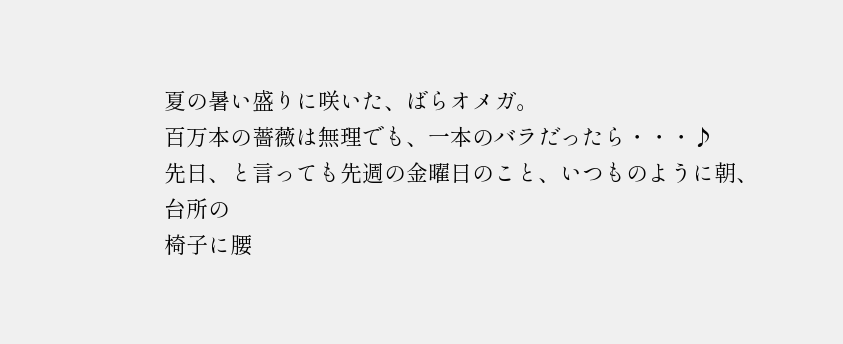夏の暑い盛りに咲いた、ばらオメガ。
百万本の薔薇は無理でも、一本のバラだったら・・・♪
先日、と言っても先週の金曜日のこと、いつものように朝、台所の
椅子に腰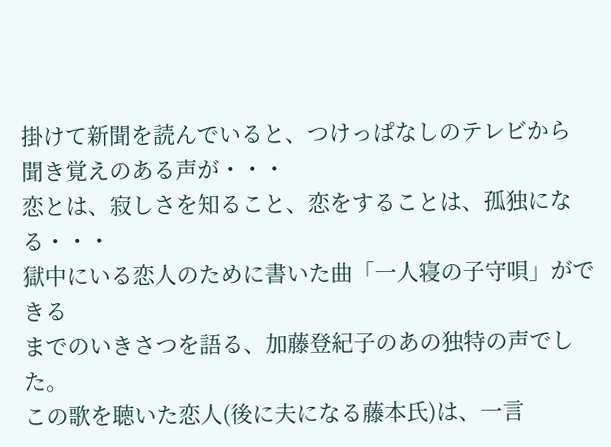掛けて新聞を読んでいると、つけっぱなしのテレビから
聞き覚えのある声が・・・
恋とは、寂しさを知ること、恋をすることは、孤独になる・・・
獄中にいる恋人のために書いた曲「一人寝の子守唄」ができる
までのいきさつを語る、加藤登紀子のあの独特の声でした。
この歌を聴いた恋人(後に夫になる藤本氏)は、一言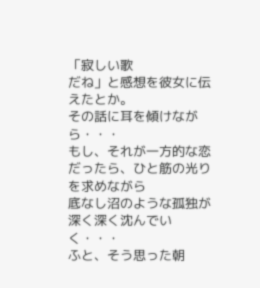「寂しい歌
だね」と感想を彼女に伝えたとか。
その話に耳を傾けながら・・・
もし、それが一方的な恋だったら、ひと筋の光りを求めながら
底なし沼のような孤独が深く深く沈んでいく・・・
ふと、そう思った朝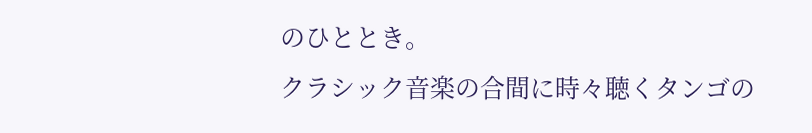のひととき。
クラシック音楽の合間に時々聴くタンゴの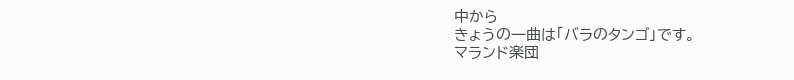中から
きょうの一曲は「バラのタンゴ」です。
マランド楽団